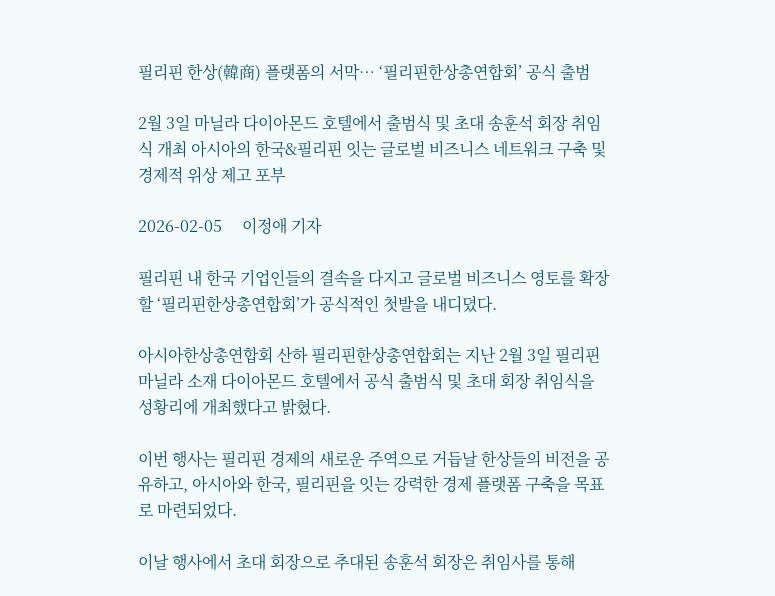필리핀 한상(韓商) 플랫폼의 서막… ‘필리핀한상총연합회’ 공식 출범

2월 3일 마닐라 다이아몬드 호텔에서 출범식 및 초대 송훈석 회장 취임식 개최 아시아의 한국&필리핀 잇는 글로벌 비즈니스 네트워크 구축 및 경제적 위상 제고 포부

2026-02-05     이정애 기자

필리핀 내 한국 기업인들의 결속을 다지고 글로벌 비즈니스 영토를 확장할 ‘필리핀한상총연합회’가 공식적인 첫발을 내디뎠다.

아시아한상총연합회 산하 필리핀한상총연합회는 지난 2월 3일 필리핀 마닐라 소재 다이아몬드 호텔에서 공식 출범식 및 초대 회장 취임식을 성황리에 개최했다고 밝혔다.

이번 행사는 필리핀 경제의 새로운 주역으로 거듭날 한상들의 비전을 공유하고, 아시아와 한국, 필리핀을 잇는 강력한 경제 플랫폼 구축을 목표로 마련되었다.

이날 행사에서 초대 회장으로 추대된 송훈석 회장은 취임사를 통해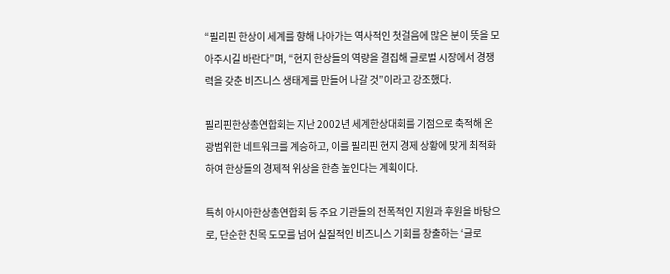“필리핀 한상이 세계를 향해 나아가는 역사적인 첫걸음에 많은 분이 뜻을 모아주시길 바란다”며, “현지 한상들의 역량을 결집해 글로벌 시장에서 경쟁력을 갖춘 비즈니스 생태계를 만들어 나갈 것”이라고 강조했다.

필리핀한상총연합회는 지난 2002년 세계한상대회를 기점으로 축적해 온 광범위한 네트워크를 계승하고, 이를 필리핀 현지 경제 상황에 맞게 최적화하여 한상들의 경제적 위상을 한층 높인다는 계획이다.

특히 아시아한상총연합회 등 주요 기관들의 전폭적인 지원과 후원을 바탕으로, 단순한 친목 도모를 넘어 실질적인 비즈니스 기회를 창출하는 ‘글로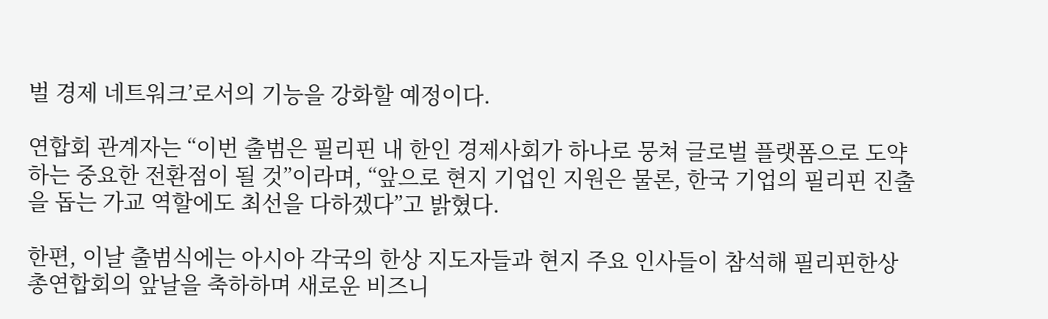벌 경제 네트워크’로서의 기능을 강화할 예정이다.

연합회 관계자는 “이번 출범은 필리핀 내 한인 경제사회가 하나로 뭉쳐 글로벌 플랫폼으로 도약하는 중요한 전환점이 될 것”이라며, “앞으로 현지 기업인 지원은 물론, 한국 기업의 필리핀 진출을 돕는 가교 역할에도 최선을 다하겠다”고 밝혔다.

한편, 이날 출범식에는 아시아 각국의 한상 지도자들과 현지 주요 인사들이 참석해 필리핀한상총연합회의 앞날을 축하하며 새로운 비즈니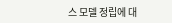스 모델 정립에 대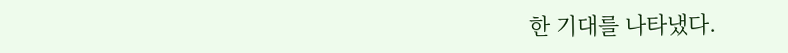한 기대를 나타냈다.